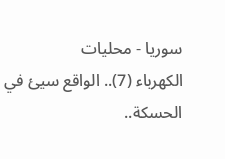سوريا - محليات
الكهرباء (7).. الواقع سيئ في الحسكة..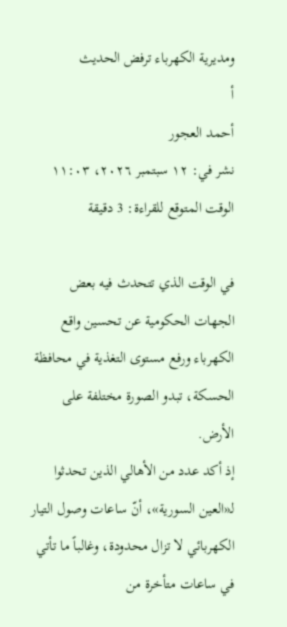ومديرية الكهرباء ترفض الحديث
أ
أحمد العجور
نشر في: ١٢ سبتمبر ٢٠٢٦، ١١:٠٣
الوقت المتوقع للقراءة: 3 دقيقة

في الوقت الذي تتحدث فيه بعض الجهات الحكومية عن تحسين واقع الكهرباء ورفع مستوى التغذية في محافظة الحسكة، تبدو الصورة مختلفة على الأرض.
إذ أكد عدد من الأهالي الذين تحدثوا لـ«العين السورية»، أنّ ساعات وصول التيار الكهربائي لا تزال محدودة، وغالباً ما تأتي في ساعات متأخرة من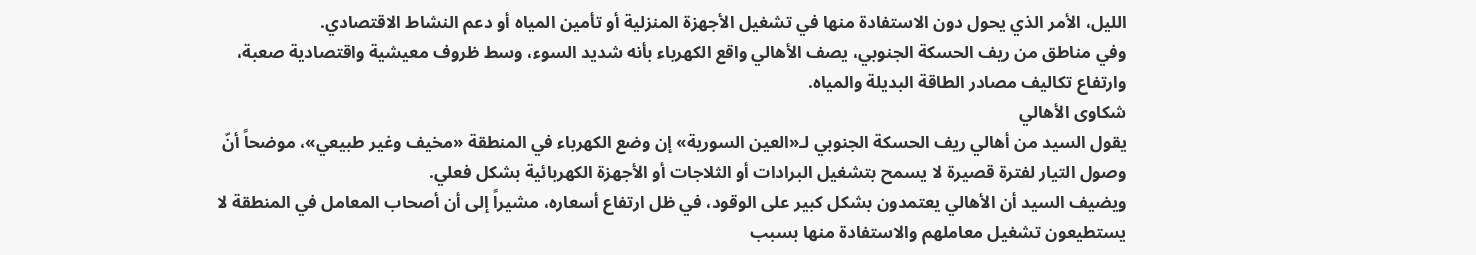الليل، الأمر الذي يحول دون الاستفادة منها في تشغيل الأجهزة المنزلية أو تأمين المياه أو دعم النشاط الاقتصادي.
وفي مناطق من ريف الحسكة الجنوبي، يصف الأهالي واقع الكهرباء بأنه شديد السوء، وسط ظروف معيشية واقتصادية صعبة، وارتفاع تكاليف مصادر الطاقة البديلة والمياه.
شكاوى الأهالي
يقول السيد من أهالي ريف الحسكة الجنوبي لـ«العين السورية» إن وضع الكهرباء في المنطقة «مخيف وغير طبيعي»، موضحاً أنّ وصول التيار لفترة قصيرة لا يسمح بتشغيل البرادات أو الثلاجات أو الأجهزة الكهربائية بشكل فعلي.
ويضيف السيد أن الأهالي يعتمدون بشكل كبير على الوقود، في ظل ارتفاع أسعاره، مشيراً إلى أن أصحاب المعامل في المنطقة لا يستطيعون تشغيل معاملهم والاستفادة منها بسبب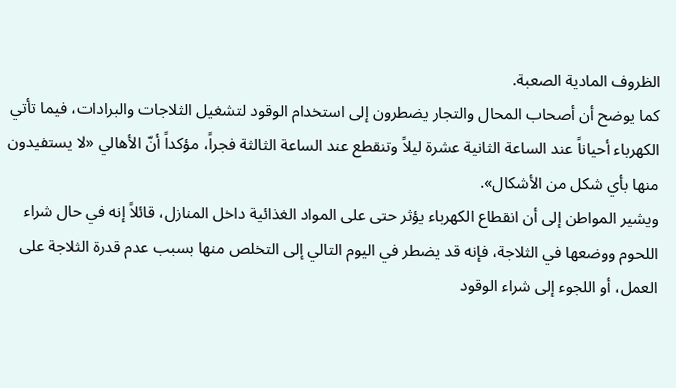الظروف المادية الصعبة.
كما يوضح أن أصحاب المحال والتجار يضطرون إلى استخدام الوقود لتشغيل الثلاجات والبرادات، فيما تأتي الكهرباء أحياناً عند الساعة الثانية عشرة ليلاً وتنقطع عند الساعة الثالثة فجراً، مؤكداً أنّ الأهالي «لا يستفيدون منها بأي شكل من الأشكال».
ويشير المواطن إلى أن انقطاع الكهرباء يؤثر حتى على المواد الغذائية داخل المنازل، قائلاً إنه في حال شراء اللحوم ووضعها في الثلاجة، فإنه قد يضطر في اليوم التالي إلى التخلص منها بسبب عدم قدرة الثلاجة على العمل، أو اللجوء إلى شراء الوقود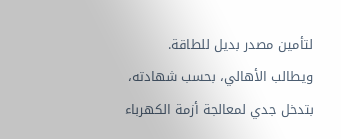لتأمين مصدر بديل للطاقة.
ويطالب الأهالي، بحسب شهادته، بتدخل جدي لمعالجة أزمة الكهرباء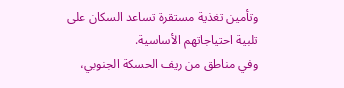وتأمين تغذية مستقرة تساعد السكان على تلبية احتياجاتهم الأساسية.
وفي مناطق من ريف الحسكة الجنوبي،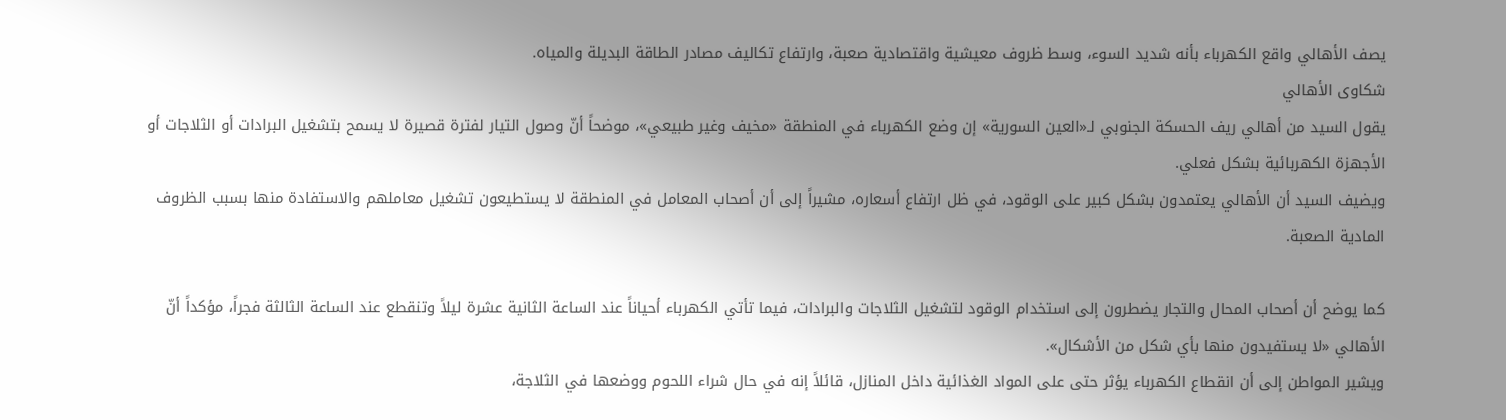يصف الأهالي واقع الكهرباء بأنه شديد السوء، وسط ظروف معيشية واقتصادية صعبة، وارتفاع تكاليف مصادر الطاقة البديلة والمياه.
شكاوى الأهالي
يقول السيد من أهالي ريف الحسكة الجنوبي لـ«العين السورية» إن وضع الكهرباء في المنطقة «مخيف وغير طبيعي»، موضحاً أنّ وصول التيار لفترة قصيرة لا يسمح بتشغيل البرادات أو الثلاجات أو الأجهزة الكهربائية بشكل فعلي.
ويضيف السيد أن الأهالي يعتمدون بشكل كبير على الوقود، في ظل ارتفاع أسعاره، مشيراً إلى أن أصحاب المعامل في المنطقة لا يستطيعون تشغيل معاملهم والاستفادة منها بسبب الظروف المادية الصعبة.

كما يوضح أن أصحاب المحال والتجار يضطرون إلى استخدام الوقود لتشغيل الثلاجات والبرادات، فيما تأتي الكهرباء أحياناً عند الساعة الثانية عشرة ليلاً وتنقطع عند الساعة الثالثة فجراً، مؤكداً أنّ الأهالي «لا يستفيدون منها بأي شكل من الأشكال».
ويشير المواطن إلى أن انقطاع الكهرباء يؤثر حتى على المواد الغذائية داخل المنازل، قائلاً إنه في حال شراء اللحوم ووضعها في الثلاجة،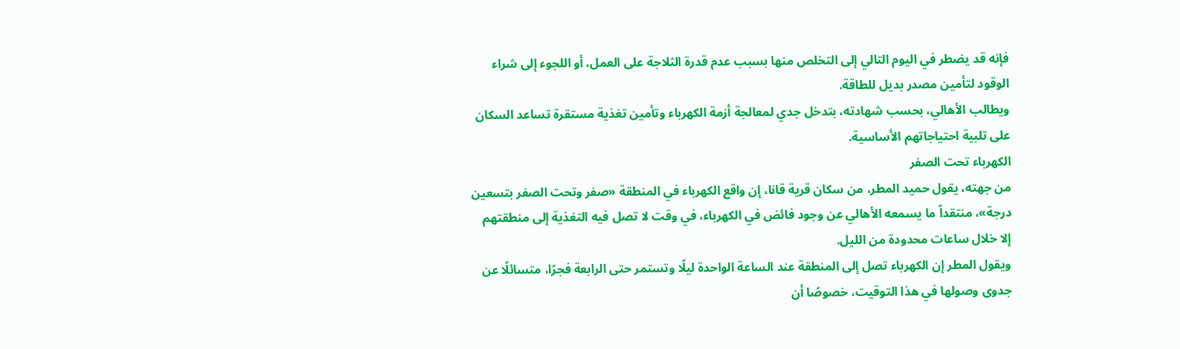فإنه قد يضطر في اليوم التالي إلى التخلص منها بسبب عدم قدرة الثلاجة على العمل، أو اللجوء إلى شراء الوقود لتأمين مصدر بديل للطاقة.
ويطالب الأهالي، بحسب شهادته، بتدخل جدي لمعالجة أزمة الكهرباء وتأمين تغذية مستقرة تساعد السكان على تلبية احتياجاتهم الأساسية.
الكهرباء تحت الصفر
من جهته، يقول حميد المطر، من سكان قرية قانا، إن واقع الكهرباء في المنطقة «صفر وتحت الصفر بتسعين درجة»، منتقداً ما يسمعه الأهالي عن وجود فائض في الكهرباء، في وقت لا تصل فيه التغذية إلى منطقتهم إلا خلال ساعات محدودة من الليل.
ويقول المطر إن الكهرباء تصل إلى المنطقة عند الساعة الواحدة ليلًا وتستمر حتى الرابعة فجرًا، متسائلًا عن جدوى وصولها في هذا التوقيت، خصوصًا أن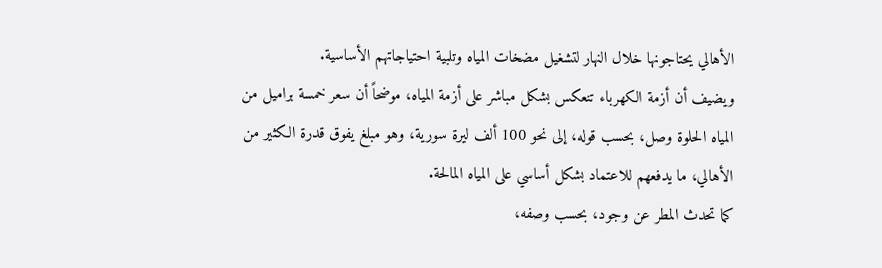الأهالي يحتاجونها خلال النهار لتشغيل مضخات المياه وتلبية احتياجاتهم الأساسية.
ويضيف أن أزمة الكهرباء تنعكس بشكل مباشر على أزمة المياه، موضحاً أن سعر خمسة براميل من المياه الحلوة وصل، بحسب قوله، إلى نحو 100 ألف ليرة سورية، وهو مبلغ يفوق قدرة الكثير من الأهالي، ما يدفعهم للاعتماد بشكل أساسي على المياه المالحة.
كما تحدث المطر عن وجود، بحسب وصفه،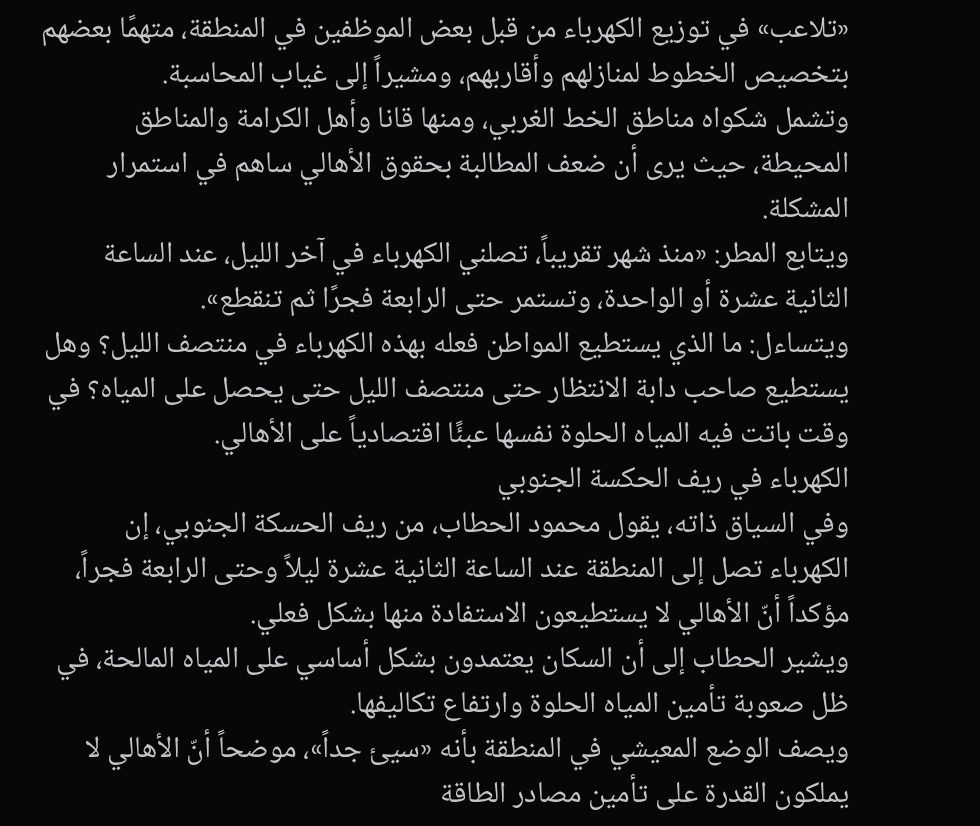«تلاعب» في توزيع الكهرباء من قبل بعض الموظفين في المنطقة، متهمًا بعضهم بتخصيص الخطوط لمنازلهم وأقاربهم، ومشيراً إلى غياب المحاسبة.
وتشمل شكواه مناطق الخط الغربي، ومنها قانا وأهل الكرامة والمناطق المحيطة، حيث يرى أن ضعف المطالبة بحقوق الأهالي ساهم في استمرار المشكلة.
ويتابع المطر: «منذ شهر تقريباً، تصلني الكهرباء في آخر الليل، عند الساعة الثانية عشرة أو الواحدة، وتستمر حتى الرابعة فجرًا ثم تنقطع».
ويتساءل: ما الذي يستطيع المواطن فعله بهذه الكهرباء في منتصف الليل؟ وهل يستطيع صاحب دابة الانتظار حتى منتصف الليل حتى يحصل على المياه؟ في وقت باتت فيه المياه الحلوة نفسها عبئًا اقتصادياً على الأهالي.
الكهرباء في ريف الحكسة الجنوبي
وفي السياق ذاته، يقول محمود الحطاب، من ريف الحسكة الجنوبي، إن الكهرباء تصل إلى المنطقة عند الساعة الثانية عشرة ليلاً وحتى الرابعة فجراً، مؤكداً أنّ الأهالي لا يستطيعون الاستفادة منها بشكل فعلي.
ويشير الحطاب إلى أن السكان يعتمدون بشكل أساسي على المياه المالحة، في ظل صعوبة تأمين المياه الحلوة وارتفاع تكاليفها.
ويصف الوضع المعيشي في المنطقة بأنه «سيئ جداً»، موضحاً أنّ الأهالي لا يملكون القدرة على تأمين مصادر الطاقة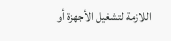اللازمة لتشغيل الأجهزة أو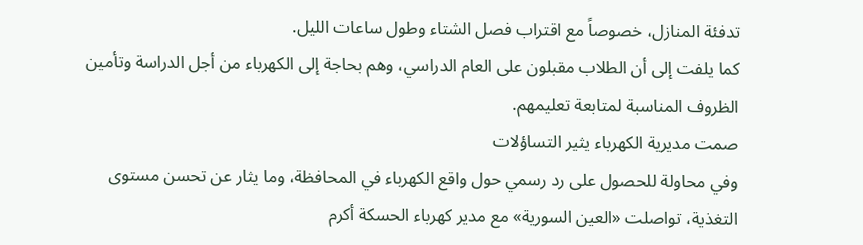تدفئة المنازل، خصوصاً مع اقتراب فصل الشتاء وطول ساعات الليل.
كما يلفت إلى أن الطلاب مقبلون على العام الدراسي، وهم بحاجة إلى الكهرباء من أجل الدراسة وتأمين الظروف المناسبة لمتابعة تعليمهم.
صمت مديرية الكهرباء يثير التساؤلات
وفي محاولة للحصول على رد رسمي حول واقع الكهرباء في المحافظة، وما يثار عن تحسن مستوى التغذية، تواصلت «العين السورية» مع مدير كهرباء الحسكة أكرم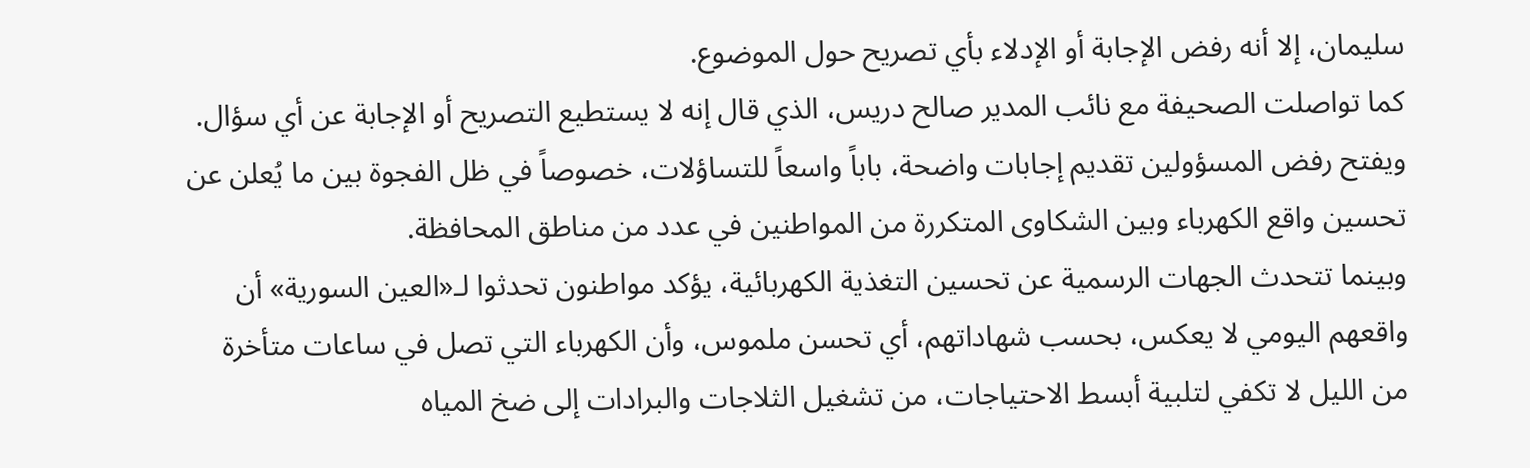سليمان، إلا أنه رفض الإجابة أو الإدلاء بأي تصريح حول الموضوع.
كما تواصلت الصحيفة مع نائب المدير صالح دريس، الذي قال إنه لا يستطيع التصريح أو الإجابة عن أي سؤال.
ويفتح رفض المسؤولين تقديم إجابات واضحة، باباً واسعاً للتساؤلات، خصوصاً في ظل الفجوة بين ما يُعلن عن تحسين واقع الكهرباء وبين الشكاوى المتكررة من المواطنين في عدد من مناطق المحافظة.
وبينما تتحدث الجهات الرسمية عن تحسين التغذية الكهربائية، يؤكد مواطنون تحدثوا لـ«العين السورية» أن واقعهم اليومي لا يعكس، بحسب شهاداتهم، أي تحسن ملموس، وأن الكهرباء التي تصل في ساعات متأخرة من الليل لا تكفي لتلبية أبسط الاحتياجات، من تشغيل الثلاجات والبرادات إلى ضخ المياه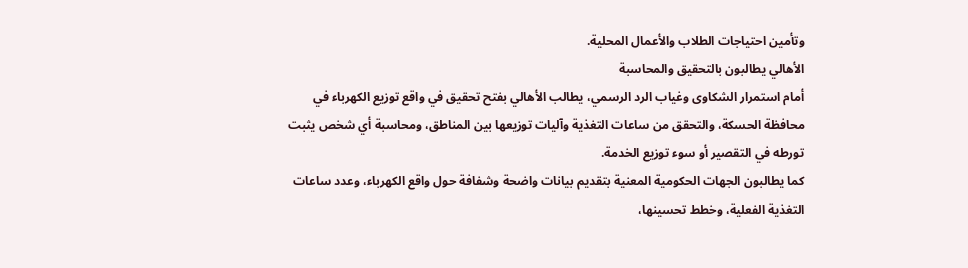وتأمين احتياجات الطلاب والأعمال المحلية.
الأهالي يطالبون بالتحقيق والمحاسبة
أمام استمرار الشكاوى وغياب الرد الرسمي، يطالب الأهالي بفتح تحقيق في واقع توزيع الكهرباء في محافظة الحسكة، والتحقق من ساعات التغذية وآليات توزيعها بين المناطق، ومحاسبة أي شخص يثبت تورطه في التقصير أو سوء توزيع الخدمة.
كما يطالبون الجهات الحكومية المعنية بتقديم بيانات واضحة وشفافة حول واقع الكهرباء، وعدد ساعات التغذية الفعلية، وخطط تحسينها،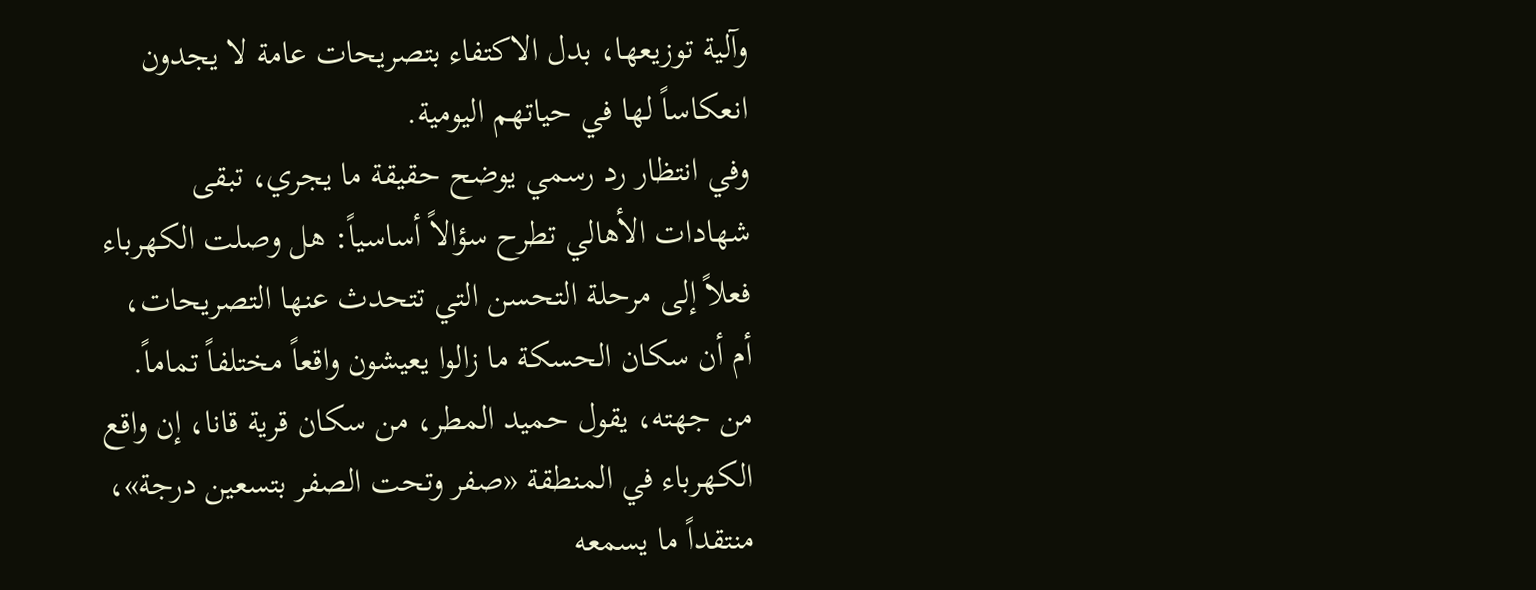وآلية توزيعها، بدل الاكتفاء بتصريحات عامة لا يجدون انعكاساً لها في حياتهم اليومية.
وفي انتظار رد رسمي يوضح حقيقة ما يجري، تبقى شهادات الأهالي تطرح سؤالاً أساسياً: هل وصلت الكهرباء فعلاً إلى مرحلة التحسن التي تتحدث عنها التصريحات، أم أن سكان الحسكة ما زالوا يعيشون واقعاً مختلفاً تماماً.
من جهته، يقول حميد المطر، من سكان قرية قانا، إن واقع الكهرباء في المنطقة «صفر وتحت الصفر بتسعين درجة»، منتقداً ما يسمعه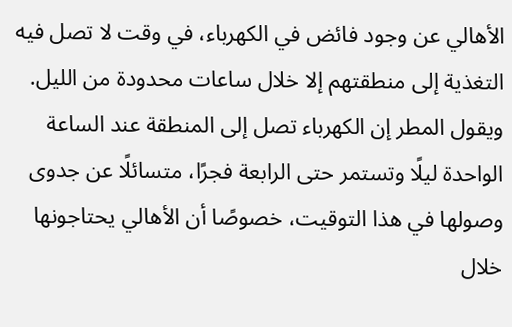الأهالي عن وجود فائض في الكهرباء، في وقت لا تصل فيه التغذية إلى منطقتهم إلا خلال ساعات محدودة من الليل.
ويقول المطر إن الكهرباء تصل إلى المنطقة عند الساعة الواحدة ليلًا وتستمر حتى الرابعة فجرًا، متسائلًا عن جدوى وصولها في هذا التوقيت، خصوصًا أن الأهالي يحتاجونها خلال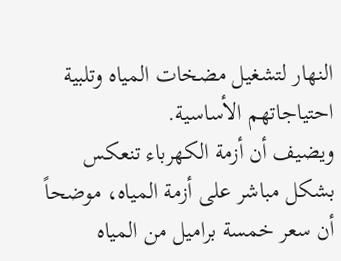النهار لتشغيل مضخات المياه وتلبية احتياجاتهم الأساسية.
ويضيف أن أزمة الكهرباء تنعكس بشكل مباشر على أزمة المياه، موضحاً أن سعر خمسة براميل من المياه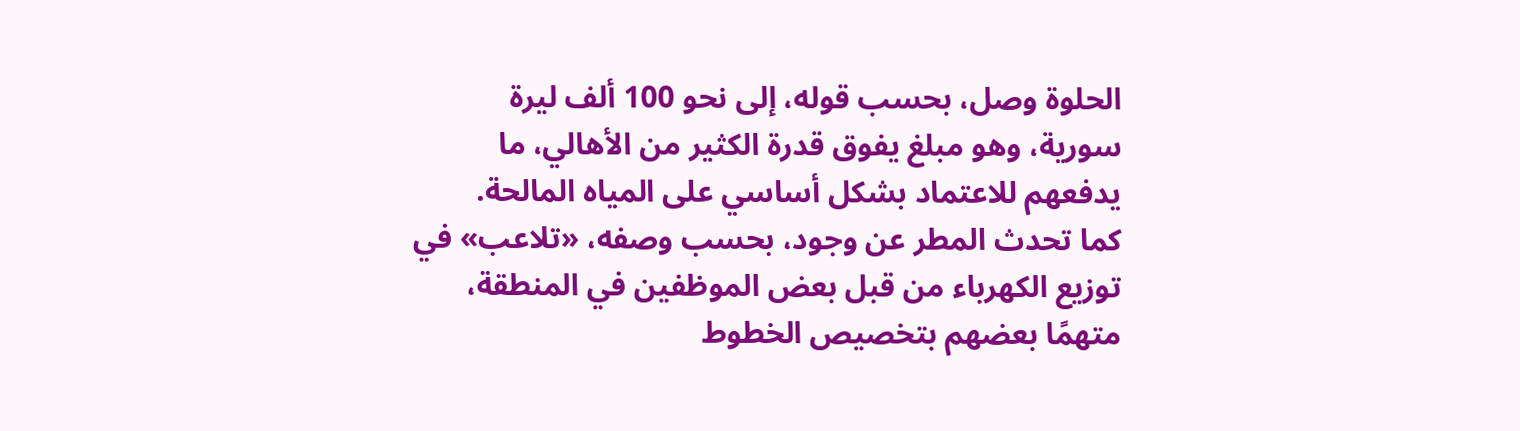الحلوة وصل، بحسب قوله، إلى نحو 100 ألف ليرة سورية، وهو مبلغ يفوق قدرة الكثير من الأهالي، ما يدفعهم للاعتماد بشكل أساسي على المياه المالحة.
كما تحدث المطر عن وجود، بحسب وصفه، «تلاعب» في توزيع الكهرباء من قبل بعض الموظفين في المنطقة، متهمًا بعضهم بتخصيص الخطوط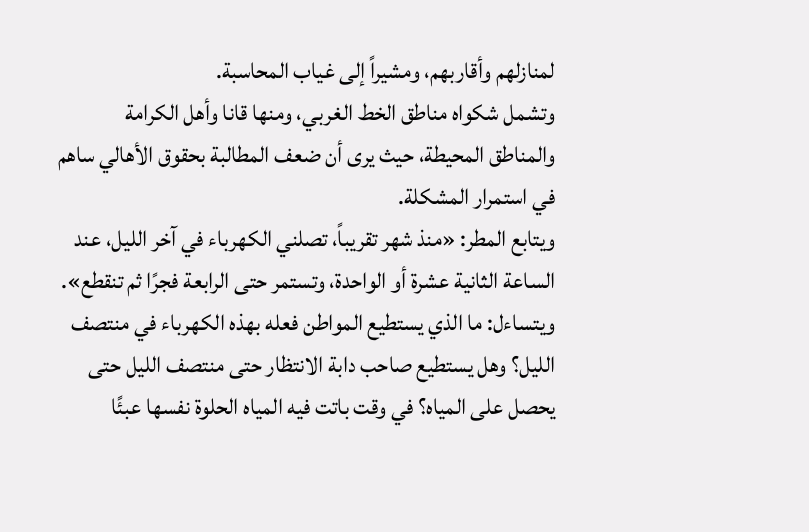لمنازلهم وأقاربهم، ومشيراً إلى غياب المحاسبة.
وتشمل شكواه مناطق الخط الغربي، ومنها قانا وأهل الكرامة والمناطق المحيطة، حيث يرى أن ضعف المطالبة بحقوق الأهالي ساهم في استمرار المشكلة.
ويتابع المطر: «منذ شهر تقريباً، تصلني الكهرباء في آخر الليل، عند الساعة الثانية عشرة أو الواحدة، وتستمر حتى الرابعة فجرًا ثم تنقطع».
ويتساءل: ما الذي يستطيع المواطن فعله بهذه الكهرباء في منتصف الليل؟ وهل يستطيع صاحب دابة الانتظار حتى منتصف الليل حتى يحصل على المياه؟ في وقت باتت فيه المياه الحلوة نفسها عبئًا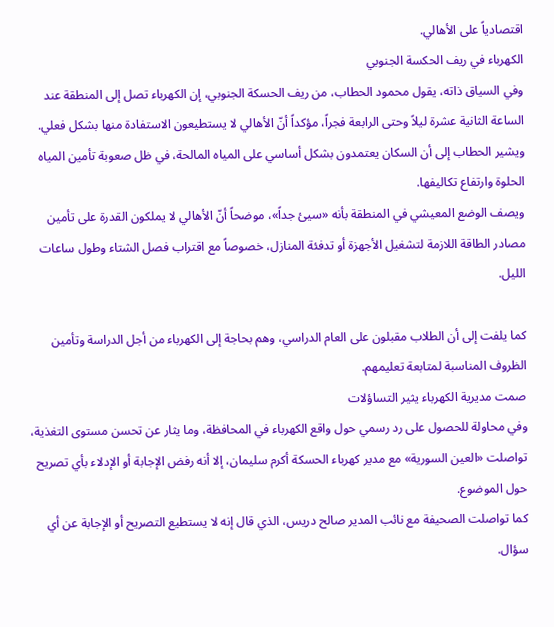اقتصادياً على الأهالي.
الكهرباء في ريف الحكسة الجنوبي
وفي السياق ذاته، يقول محمود الحطاب، من ريف الحسكة الجنوبي، إن الكهرباء تصل إلى المنطقة عند الساعة الثانية عشرة ليلاً وحتى الرابعة فجراً، مؤكداً أنّ الأهالي لا يستطيعون الاستفادة منها بشكل فعلي.
ويشير الحطاب إلى أن السكان يعتمدون بشكل أساسي على المياه المالحة، في ظل صعوبة تأمين المياه الحلوة وارتفاع تكاليفها.
ويصف الوضع المعيشي في المنطقة بأنه «سيئ جداً»، موضحاً أنّ الأهالي لا يملكون القدرة على تأمين مصادر الطاقة اللازمة لتشغيل الأجهزة أو تدفئة المنازل، خصوصاً مع اقتراب فصل الشتاء وطول ساعات الليل.

كما يلفت إلى أن الطلاب مقبلون على العام الدراسي، وهم بحاجة إلى الكهرباء من أجل الدراسة وتأمين الظروف المناسبة لمتابعة تعليمهم.
صمت مديرية الكهرباء يثير التساؤلات
وفي محاولة للحصول على رد رسمي حول واقع الكهرباء في المحافظة، وما يثار عن تحسن مستوى التغذية، تواصلت «العين السورية» مع مدير كهرباء الحسكة أكرم سليمان، إلا أنه رفض الإجابة أو الإدلاء بأي تصريح حول الموضوع.
كما تواصلت الصحيفة مع نائب المدير صالح دريس، الذي قال إنه لا يستطيع التصريح أو الإجابة عن أي سؤال.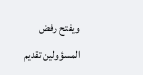ويفتح رفض المسؤولين تقديم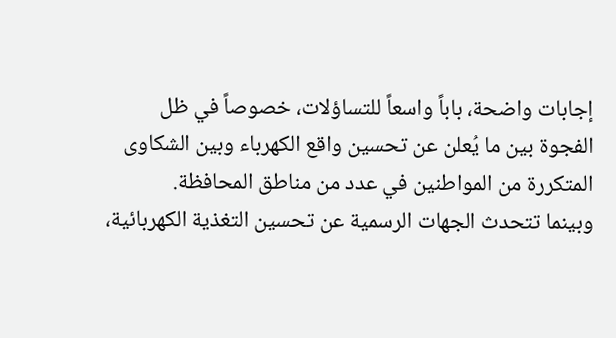إجابات واضحة، باباً واسعاً للتساؤلات، خصوصاً في ظل الفجوة بين ما يُعلن عن تحسين واقع الكهرباء وبين الشكاوى المتكررة من المواطنين في عدد من مناطق المحافظة.
وبينما تتحدث الجهات الرسمية عن تحسين التغذية الكهربائية،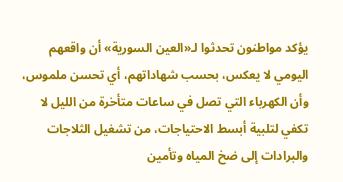يؤكد مواطنون تحدثوا لـ«العين السورية» أن واقعهم اليومي لا يعكس، بحسب شهاداتهم، أي تحسن ملموس، وأن الكهرباء التي تصل في ساعات متأخرة من الليل لا تكفي لتلبية أبسط الاحتياجات، من تشغيل الثلاجات والبرادات إلى ضخ المياه وتأمين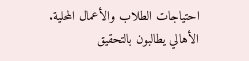احتياجات الطلاب والأعمال المحلية.
الأهالي يطالبون بالتحقيق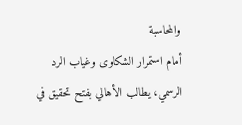والمحاسبة
أمام استمرار الشكاوى وغياب الرد الرسمي، يطالب الأهالي بفتح تحقيق في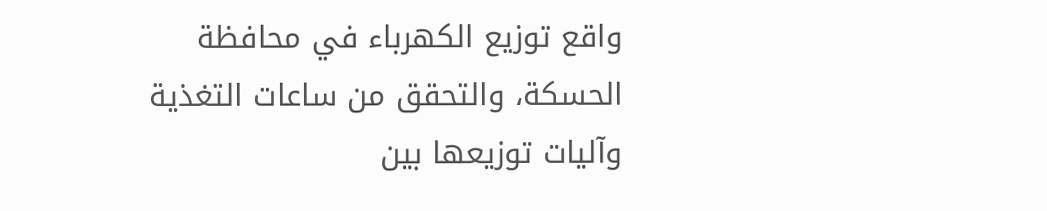واقع توزيع الكهرباء في محافظة الحسكة، والتحقق من ساعات التغذية وآليات توزيعها بين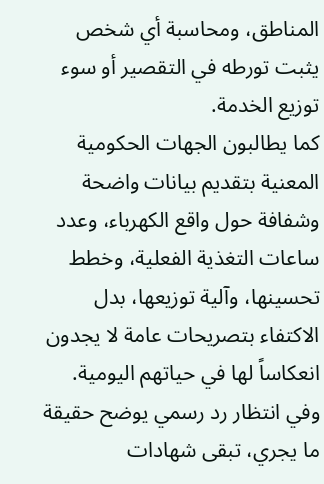المناطق، ومحاسبة أي شخص يثبت تورطه في التقصير أو سوء توزيع الخدمة.
كما يطالبون الجهات الحكومية المعنية بتقديم بيانات واضحة وشفافة حول واقع الكهرباء، وعدد ساعات التغذية الفعلية، وخطط تحسينها، وآلية توزيعها، بدل الاكتفاء بتصريحات عامة لا يجدون انعكاساً لها في حياتهم اليومية.
وفي انتظار رد رسمي يوضح حقيقة ما يجري، تبقى شهادات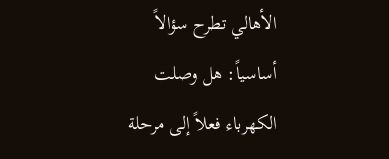الأهالي تطرح سؤالاً أساسياً: هل وصلت الكهرباء فعلاً إلى مرحلة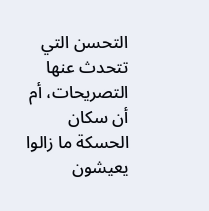التحسن التي تتحدث عنها التصريحات، أم أن سكان الحسكة ما زالوا يعيشون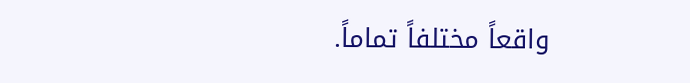واقعاً مختلفاً تماماً.